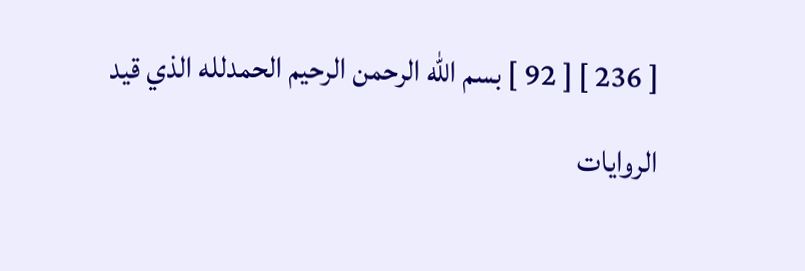[ 236 ] [ 92 ] بسم الله الرحمن الرحيم الحمدلله الذي قيد الروايات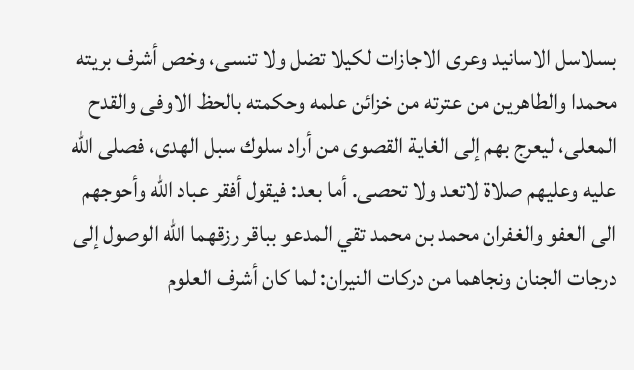بسلاسل الاسانيد وعرى الاجازات لكيلا تضل ولا تنسى، وخص أشرف بريته محمدا والطاهرين من عترته من خزائن علمه وحكمته بالحظ الاوفى والقدح المعلى، ليعرج بهم إلى الغاية القصوى من أراد سلوك سبل الهدى، فصلى الله عليه وعليهم صلاة لاتعد ولا تحصى. أما بعد: فيقول أفقر عباد الله وأحوجهم الى العفو والغفران محمد بن محمد تقي المدعو بباقر رزقهما الله الوصول إلى درجات الجنان ونجاهما من دركات النيران: لما كان أشرف العلوم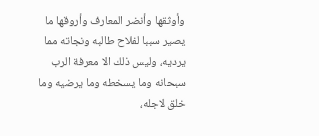وأوثقها وأنضر المعارف وأروقها ما يصير سببا لفلاح طالبه ونجاته مما يرديه، وليس ذلك الا معرفة الرب سبحانه وما يسخطه وما يرضيه وما خلق لاجله،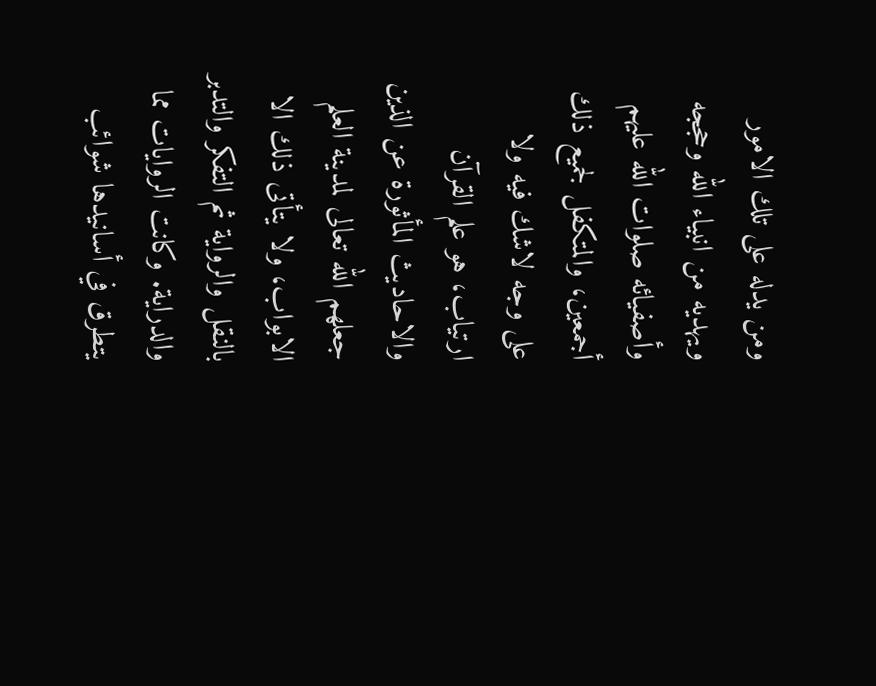ومن يدله على تلك الامور ويهديه من انبياء الله وحججه وأصفيائه صلوات الله عليهم أجمعين، والمتكفل لجميع ذلك على وجه لاشك فيه ولا ارتياب، هو علم القرآن والاحاديث المأثورة عن الذين جعلهم الله تعالى لمدينة العلم الابواب، ولا يتأتى ذلك الا بالنقل والرواية ثم التفكر والتدبر والدراية. وكانت الروايات مما يتطرق في أسانيدها شوائب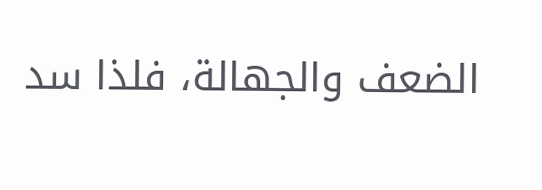الضعف والجهالة، فلذا سد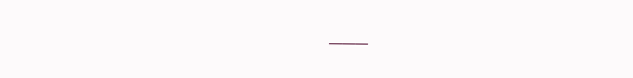___